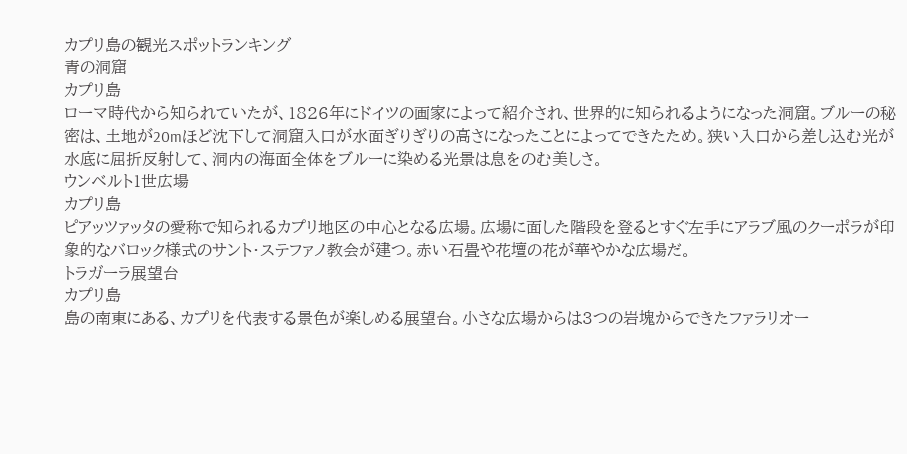カプリ島の観光スポットランキング
青の洞窟
カプリ島
ローマ時代から知られていたが、1826年にドイツの画家によって紹介され、世界的に知られるようになった洞窟。ブルーの秘密は、土地が20mほど沈下して洞窟入口が水面ぎりぎりの高さになったことによってできたため。狭い入口から差し込む光が水底に屈折反射して、洞内の海面全体をブルーに染める光景は息をのむ美しさ。
ウンベルト1世広場
カプリ島
ピアッツァッタの愛称で知られるカプリ地区の中心となる広場。広場に面した階段を登るとすぐ左手にアラブ風のクーポラが印象的なバロック様式のサント・ステファノ教会が建つ。赤い石畳や花壇の花が華やかな広場だ。
トラガーラ展望台
カプリ島
島の南東にある、カプリを代表する景色が楽しめる展望台。小さな広場からは3つの岩塊からできたファラリオー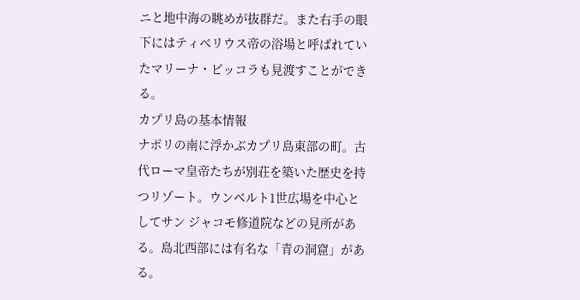ニと地中海の眺めが抜群だ。また右手の眼下にはティベリウス帝の浴場と呼ばれていたマリーナ・ピッコラも見渡すことができる。
カプリ島の基本情報
ナポリの南に浮かぶカプリ島東部の町。古代ローマ皇帝たちが別荘を築いた歴史を持つリゾート。ウンベルト1世広場を中心としてサン ジャコモ修道院などの見所がある。島北西部には有名な「青の洞窟」がある。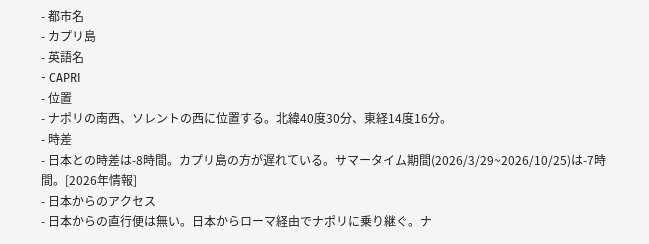- 都市名
- カプリ島
- 英語名
- CAPRI
- 位置
- ナポリの南西、ソレントの西に位置する。北緯40度30分、東経14度16分。
- 時差
- 日本との時差は-8時間。カプリ島の方が遅れている。サマータイム期間(2026/3/29~2026/10/25)は-7時間。[2026年情報]
- 日本からのアクセス
- 日本からの直行便は無い。日本からローマ経由でナポリに乗り継ぐ。ナ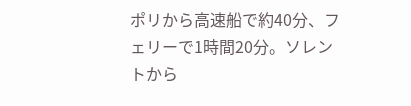ポリから高速船で約40分、フェリーで1時間20分。ソレントから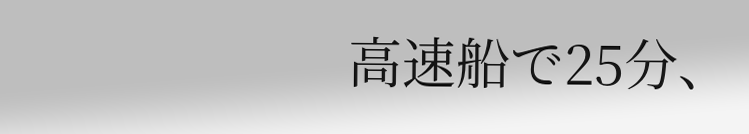高速船で25分、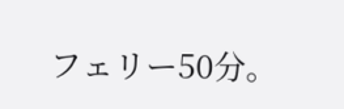フェリー50分。